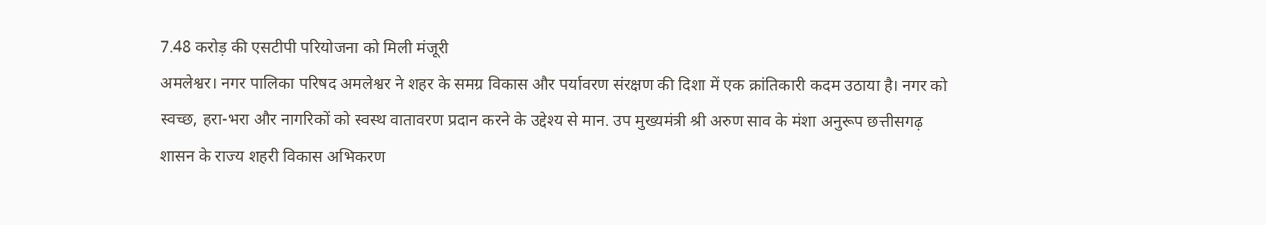7.48 करोड़ की एसटीपी परियोजना को मिली मंजूरी
अमलेश्वर। नगर पालिका परिषद अमलेश्वर ने शहर के समग्र विकास और पर्यावरण संरक्षण की दिशा में एक क्रांतिकारी कदम उठाया है। नगर को स्वच्छ, हरा-भरा और नागरिकों को स्वस्थ वातावरण प्रदान करने के उद्देश्य से मान. उप मुख्यमंत्री श्री अरुण साव के मंशा अनुरूप छत्तीसगढ़ शासन के राज्य शहरी विकास अभिकरण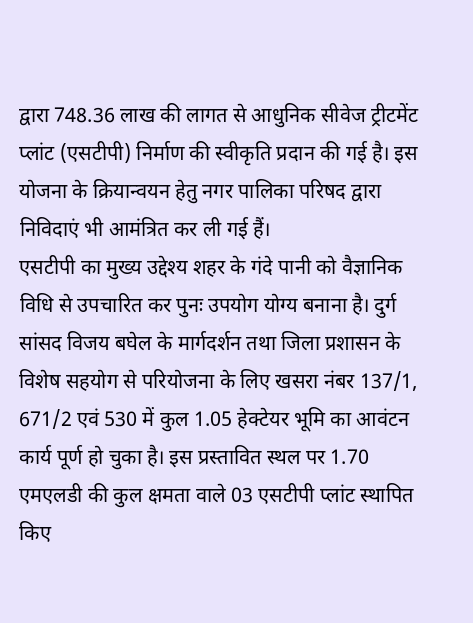द्वारा 748.36 लाख की लागत से आधुनिक सीवेज ट्रीटमेंट प्लांट (एसटीपी) निर्माण की स्वीकृति प्रदान की गई है। इस योजना के क्रियान्वयन हेतु नगर पालिका परिषद द्वारा निविदाएं भी आमंत्रित कर ली गई हैं।
एसटीपी का मुख्य उद्देश्य शहर के गंदे पानी को वैज्ञानिक विधि से उपचारित कर पुनः उपयोग योग्य बनाना है। दुर्ग सांसद विजय बघेल के मार्गदर्शन तथा जिला प्रशासन के विशेष सहयोग से परियोजना के लिए खसरा नंबर 137/1, 671/2 एवं 530 में कुल 1.05 हेक्टेयर भूमि का आवंटन कार्य पूर्ण हो चुका है। इस प्रस्तावित स्थल पर 1.70 एमएलडी की कुल क्षमता वाले 03 एसटीपी प्लांट स्थापित किए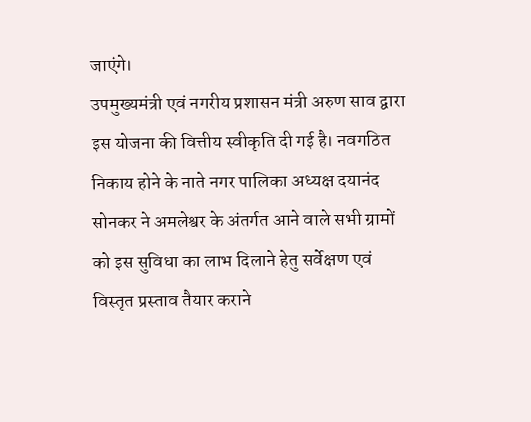जाएंगे।
उपमुख्यमंत्री एवं नगरीय प्रशासन मंत्री अरुण साव द्वारा इस योजना की वित्तीय स्वीकृति दी गई है। नवगठित निकाय होने के नाते नगर पालिका अध्यक्ष दयानंद सोनकर ने अमलेश्वर के अंतर्गत आने वाले सभी ग्रामों को इस सुविधा का लाभ दिलाने हेतु सर्वेक्षण एवं विस्तृत प्रस्ताव तैयार कराने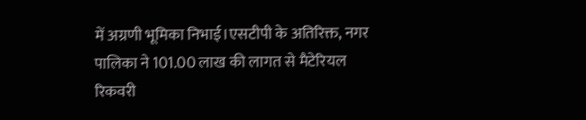में अग्रणी भूमिका निभाई।एसटीपी के अतिरिक्त, नगर पालिका ने 101.00 लाख की लागत से मैटेरियल रिकवरी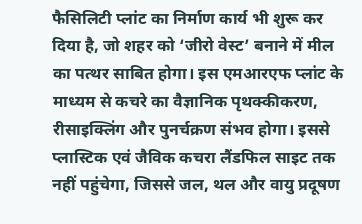फैसिलिटी प्लांट का निर्माण कार्य भी शुरू कर दिया है, जो शहर को ‘जीरो वेस्ट’ बनाने में मील का पत्थर साबित होगा। इस एमआरएफ प्लांट के माध्यम से कचरे का वैज्ञानिक पृथक्कीकरण, रीसाइक्लिंग और पुनर्चक्रण संभव होगा। इससे प्लास्टिक एवं जैविक कचरा लैंडफिल साइट तक नहीं पहुंचेगा, जिससे जल, थल और वायु प्रदूषण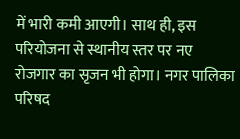में भारी कमी आएगी। साथ ही, इस परियोजना से स्थानीय स्तर पर नए रोजगार का सृजन भी होगा। नगर पालिका परिषद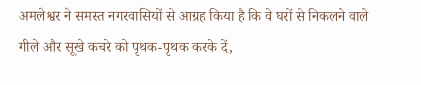अमलेश्वर ने समस्त नगरवासियों से आग्रह किया है कि वे घरों से निकलने वाले गीले और सूखे कचरे को पृथक-पृथक करके दें,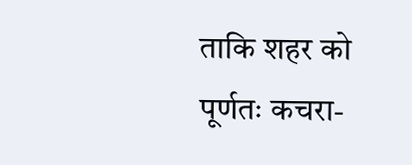ताकि शहर को पूर्णतः कचरा-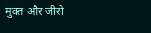मुक्त और जीरो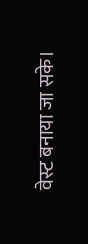वेस्ट बनाया जा सके।